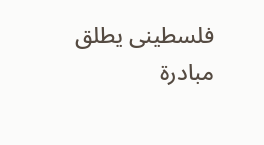فلسطينى يطلق مبادرة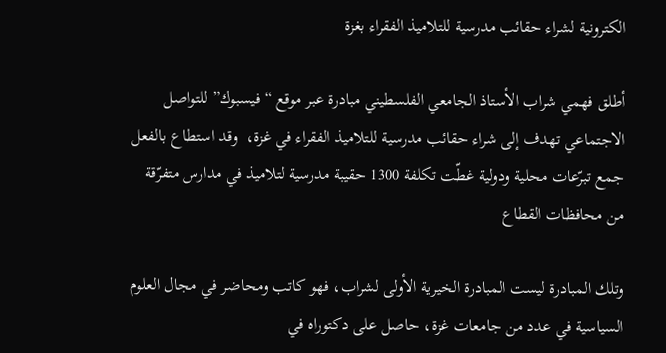الكترونية لشراء حقائب مدرسية للتلاميذ الفقراء بغزة

أطلق فهمي شراب الأستاذ الجامعي الفلسطيني مبادرة عبر موقع “فيسبوك” للتواصل الاجتماعي تهدف إلى شراء حقائب مدرسية للتلاميذ الفقراء في غزة،  وقد استطاع بالفعل جمع تبرّعات محلية ودولية غطّت تكلفة 1300 حقيبة مدرسية لتلاميذ في مدارس متفرّقة من محافظات القطاع

وتلك المبادرة ليست المبادرة الخيرية الأولى لشراب، فهو كاتب ومحاضر في مجال العلوم السياسية في عدد من جامعات غزة، حاصل على دكتوراه في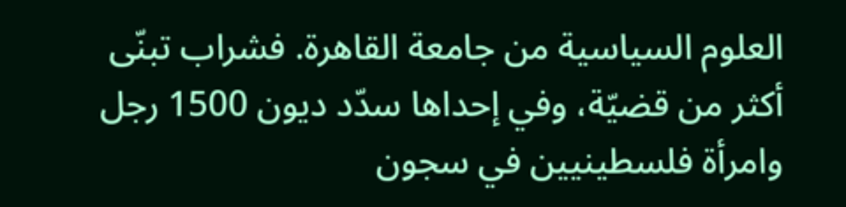العلوم السياسية من جامعة القاهرة. فشراب تبنّى أكثر من قضيّة، وفي إحداها سدّد ديون 1500 رجل وامرأة فلسطينيين في سجون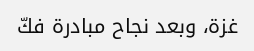غزة، وبعد نجاح مبادرة فكّ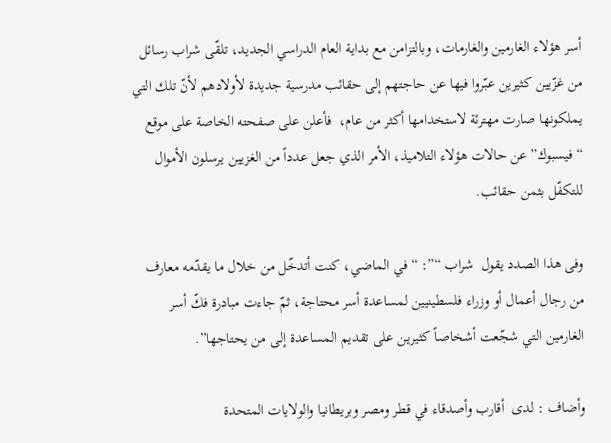أسر هؤلاء الغارمين والغارمات، وبالتزامن مع بداية العام الدراسي الجديد، تلقّى شراب رسائل من غزّيين كثيرين عبّروا فيها عن حاجتهم إلى حقائب مدرسية جديدة لأولادهم لأنّ تلك التي يملكونها صارت مهترئة لاستخدامها أكثر من عام،  فأعلن على صفحته الخاصة على موقع “فيسبوك” عن حالات هؤلاء التلاميذ، الأمر الذي جعل عدداً من الغزيين يرسلون الأموال للتكفّل بثمن حقائب.

وفى هذا الصدد يقول  شراب “”: “في الماضي، كنت أتدخّل من خلال ما يقدّمه معارف من رجال أعمال أو وزراء فلسطينيين لمساعدة أسر محتاجة، ثمّ جاءت مبادرة فكّ أسر الغارمين التي شجّعت أشخاصاً كثيرين على تقديم المساعدة إلى من يحتاجها”.

وأضاف : لدى  أقارب وأصدقاء في قطر ومصر وبريطانيا والولايات المتحدة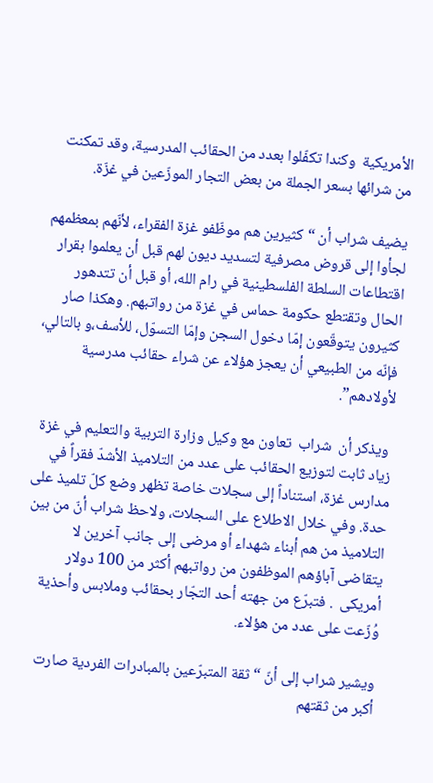الأمريكية  وكندا تكفّلوا بعدد من الحقائب المدرسية، وقد تمكنت   من شرائها بسعر الجملة من بعض التجار الموزّعين في غزّة.

يضيف شراب أن “كثيرين هم موظّفو غزة الفقراء، لأنّهم بمعظمهم لجأوا إلى قروض مصرفية لتسديد ديون لهم قبل أن يعلموا بقرار اقتطاعات السلطة الفلسطينية في رام الله، أو قبل أن تتدهور الحال وتقتطع حكومة حماس في غزة من رواتبهم. وهكذا صار كثيرون يتوقّعون إمّا دخول السجن وإمّا التسوّل، للأسف،و بالتالي، فإنّه من الطبيعي أن يعجز هؤلاء عن شراء حقائب مدرسية لأولادهم”.

 ويذكر أن  شراب  تعاون مع وكيل وزارة التربية والتعليم في غزة زياد ثابت لتوزيع الحقائب على عدد من التلاميذ الأشدّ فقراً في مدارس غزة، استناداً إلى سجلات خاصة تظهر وضع كلّ تلميذ على حدة. وفي خلال الاطلاع على السجلات، ولاحظ شراب أنّ من بين التلاميذ من هم أبناء شهداء أو مرضى إلى جانب آخرين لا يتقاضى آباؤهم الموظفون من رواتبهم أكثر من 100 دولار أمريكى  . فتبرّع من جهته أحد التجّار بحقائب وملابس وأحذية وُزّعت على عدد من هؤلاء.

ويشير شراب إلى أنّ “ثقة المتبرّعين بالمبادرات الفردية صارت أكبر من ثقتهم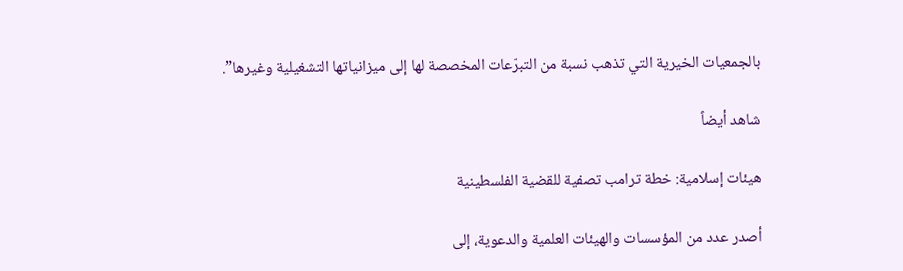بالجمعيات الخيرية التي تذهب نسبة من التبرّعات المخصصة لها إلى ميزانياتها التشغيلية وغيرها”.

شاهد أيضاً

هيئات إسلامية: خطة ترامب تصفية للقضية الفلسطينية

أصدر عدد من المؤسسات والهيئات العلمية والدعوية، إلى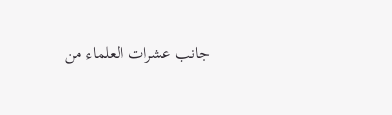جانب عشرات العلماء من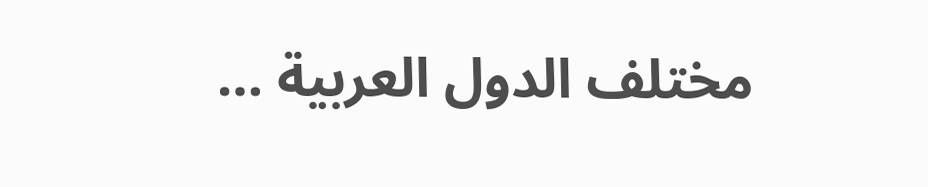مختلف الدول العربية …